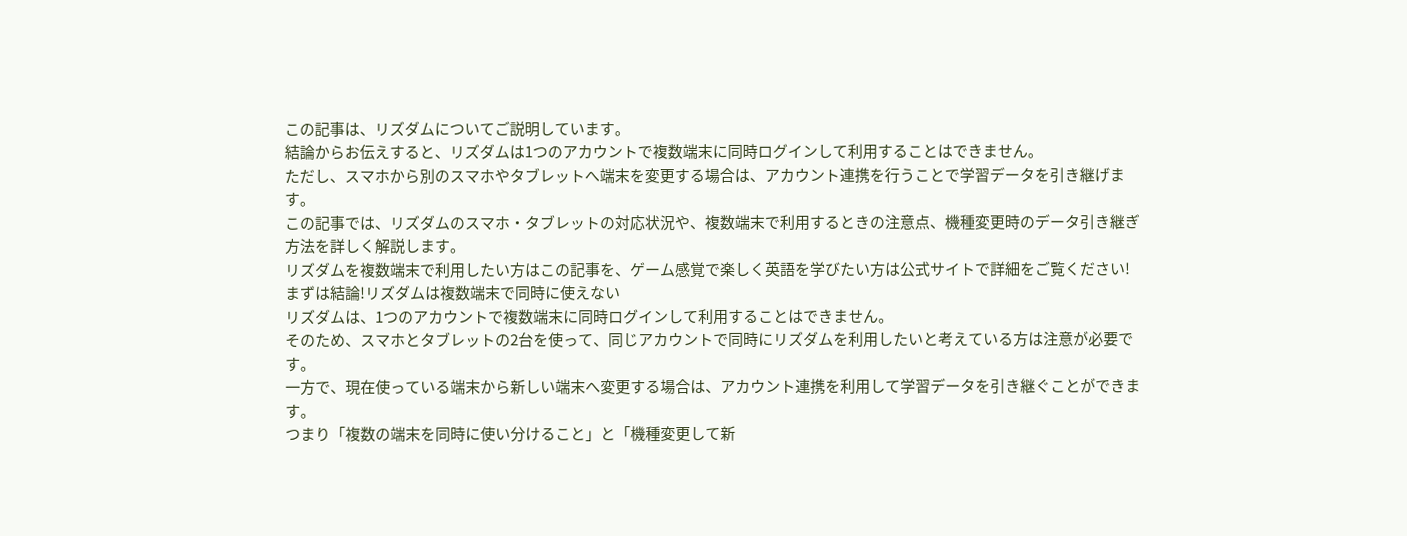この記事は、リズダムについてご説明しています。
結論からお伝えすると、リズダムは1つのアカウントで複数端末に同時ログインして利用することはできません。
ただし、スマホから別のスマホやタブレットへ端末を変更する場合は、アカウント連携を行うことで学習データを引き継げます。
この記事では、リズダムのスマホ・タブレットの対応状況や、複数端末で利用するときの注意点、機種変更時のデータ引き継ぎ方法を詳しく解説します。
リズダムを複数端末で利用したい方はこの記事を、ゲーム感覚で楽しく英語を学びたい方は公式サイトで詳細をご覧ください!
まずは結論!リズダムは複数端末で同時に使えない
リズダムは、1つのアカウントで複数端末に同時ログインして利用することはできません。
そのため、スマホとタブレットの2台を使って、同じアカウントで同時にリズダムを利用したいと考えている方は注意が必要です。
一方で、現在使っている端末から新しい端末へ変更する場合は、アカウント連携を利用して学習データを引き継ぐことができます。
つまり「複数の端末を同時に使い分けること」と「機種変更して新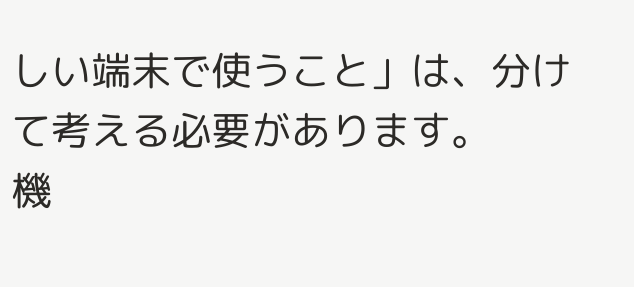しい端末で使うこと」は、分けて考える必要があります。
機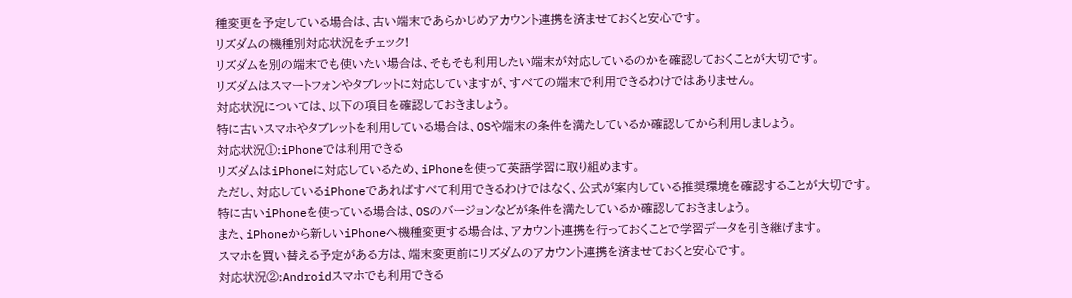種変更を予定している場合は、古い端末であらかじめアカウント連携を済ませておくと安心です。
リズダムの機種別対応状況をチェック!
リズダムを別の端末でも使いたい場合は、そもそも利用したい端末が対応しているのかを確認しておくことが大切です。
リズダムはスマートフォンやタブレットに対応していますが、すべての端末で利用できるわけではありません。
対応状況については、以下の項目を確認しておきましょう。
特に古いスマホやタブレットを利用している場合は、OSや端末の条件を満たしているか確認してから利用しましょう。
対応状況①:iPhoneでは利用できる
リズダムはiPhoneに対応しているため、iPhoneを使って英語学習に取り組めます。
ただし、対応しているiPhoneであればすべて利用できるわけではなく、公式が案内している推奨環境を確認することが大切です。
特に古いiPhoneを使っている場合は、OSのバージョンなどが条件を満たしているか確認しておきましょう。
また、iPhoneから新しいiPhoneへ機種変更する場合は、アカウント連携を行っておくことで学習データを引き継げます。
スマホを買い替える予定がある方は、端末変更前にリズダムのアカウント連携を済ませておくと安心です。
対応状況②:Androidスマホでも利用できる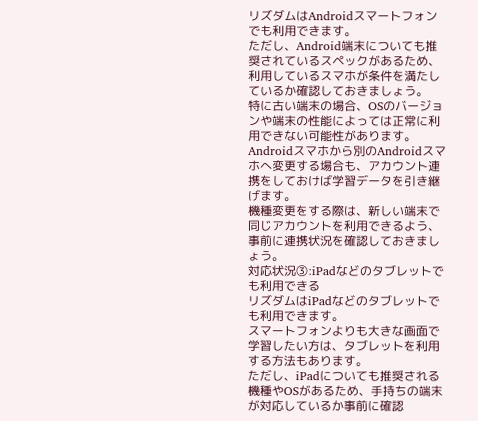リズダムはAndroidスマートフォンでも利用できます。
ただし、Android端末についても推奨されているスペックがあるため、利用しているスマホが条件を満たしているか確認しておきましょう。
特に古い端末の場合、OSのバージョンや端末の性能によっては正常に利用できない可能性があります。
Androidスマホから別のAndroidスマホへ変更する場合も、アカウント連携をしておけば学習データを引き継げます。
機種変更をする際は、新しい端末で同じアカウントを利用できるよう、事前に連携状況を確認しておきましょう。
対応状況③:iPadなどのタブレットでも利用できる
リズダムはiPadなどのタブレットでも利用できます。
スマートフォンよりも大きな画面で学習したい方は、タブレットを利用する方法もあります。
ただし、iPadについても推奨される機種やOSがあるため、手持ちの端末が対応しているか事前に確認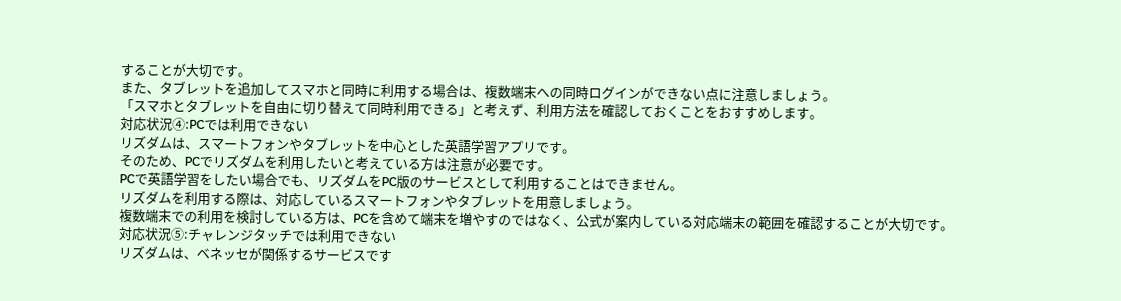することが大切です。
また、タブレットを追加してスマホと同時に利用する場合は、複数端末への同時ログインができない点に注意しましょう。
「スマホとタブレットを自由に切り替えて同時利用できる」と考えず、利用方法を確認しておくことをおすすめします。
対応状況④:PCでは利用できない
リズダムは、スマートフォンやタブレットを中心とした英語学習アプリです。
そのため、PCでリズダムを利用したいと考えている方は注意が必要です。
PCで英語学習をしたい場合でも、リズダムをPC版のサービスとして利用することはできません。
リズダムを利用する際は、対応しているスマートフォンやタブレットを用意しましょう。
複数端末での利用を検討している方は、PCを含めて端末を増やすのではなく、公式が案内している対応端末の範囲を確認することが大切です。
対応状況⑤:チャレンジタッチでは利用できない
リズダムは、ベネッセが関係するサービスです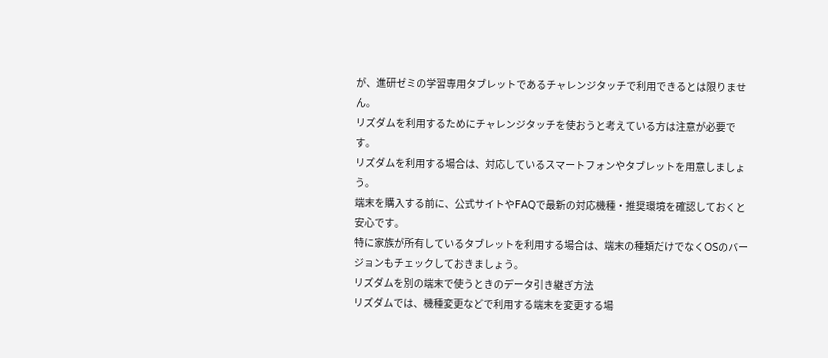が、進研ゼミの学習専用タブレットであるチャレンジタッチで利用できるとは限りません。
リズダムを利用するためにチャレンジタッチを使おうと考えている方は注意が必要です。
リズダムを利用する場合は、対応しているスマートフォンやタブレットを用意しましょう。
端末を購入する前に、公式サイトやFAQで最新の対応機種・推奨環境を確認しておくと安心です。
特に家族が所有しているタブレットを利用する場合は、端末の種類だけでなくOSのバージョンもチェックしておきましょう。
リズダムを別の端末で使うときのデータ引き継ぎ方法
リズダムでは、機種変更などで利用する端末を変更する場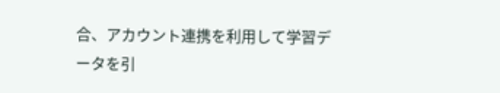合、アカウント連携を利用して学習データを引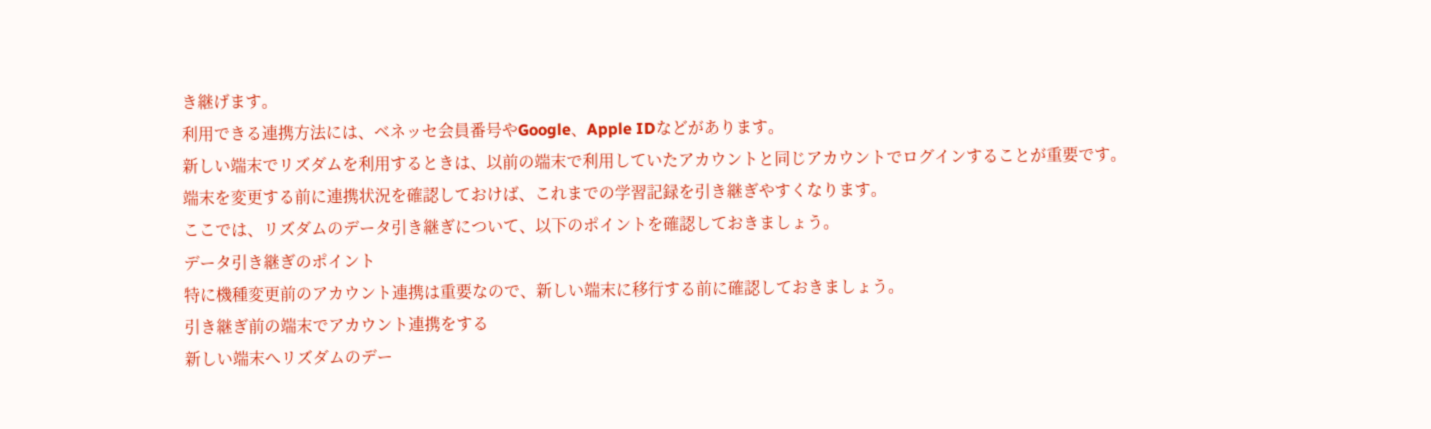き継げます。
利用できる連携方法には、ベネッセ会員番号やGoogle、Apple IDなどがあります。
新しい端末でリズダムを利用するときは、以前の端末で利用していたアカウントと同じアカウントでログインすることが重要です。
端末を変更する前に連携状況を確認しておけば、これまでの学習記録を引き継ぎやすくなります。
ここでは、リズダムのデータ引き継ぎについて、以下のポイントを確認しておきましょう。
データ引き継ぎのポイント
特に機種変更前のアカウント連携は重要なので、新しい端末に移行する前に確認しておきましょう。
引き継ぎ前の端末でアカウント連携をする
新しい端末へリズダムのデー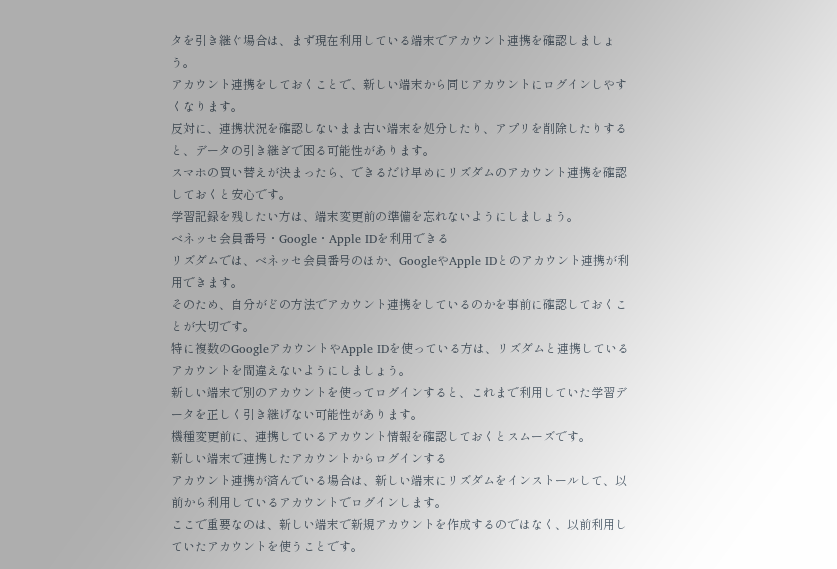タを引き継ぐ場合は、まず現在利用している端末でアカウント連携を確認しましょう。
アカウント連携をしておくことで、新しい端末から同じアカウントにログインしやすくなります。
反対に、連携状況を確認しないまま古い端末を処分したり、アプリを削除したりすると、データの引き継ぎで困る可能性があります。
スマホの買い替えが決まったら、できるだけ早めにリズダムのアカウント連携を確認しておくと安心です。
学習記録を残したい方は、端末変更前の準備を忘れないようにしましょう。
ベネッセ会員番号・Google・Apple IDを利用できる
リズダムでは、ベネッセ会員番号のほか、GoogleやApple IDとのアカウント連携が利用できます。
そのため、自分がどの方法でアカウント連携をしているのかを事前に確認しておくことが大切です。
特に複数のGoogleアカウントやApple IDを使っている方は、リズダムと連携しているアカウントを間違えないようにしましょう。
新しい端末で別のアカウントを使ってログインすると、これまで利用していた学習データを正しく引き継げない可能性があります。
機種変更前に、連携しているアカウント情報を確認しておくとスムーズです。
新しい端末で連携したアカウントからログインする
アカウント連携が済んでいる場合は、新しい端末にリズダムをインストールして、以前から利用しているアカウントでログインします。
ここで重要なのは、新しい端末で新規アカウントを作成するのではなく、以前利用していたアカウントを使うことです。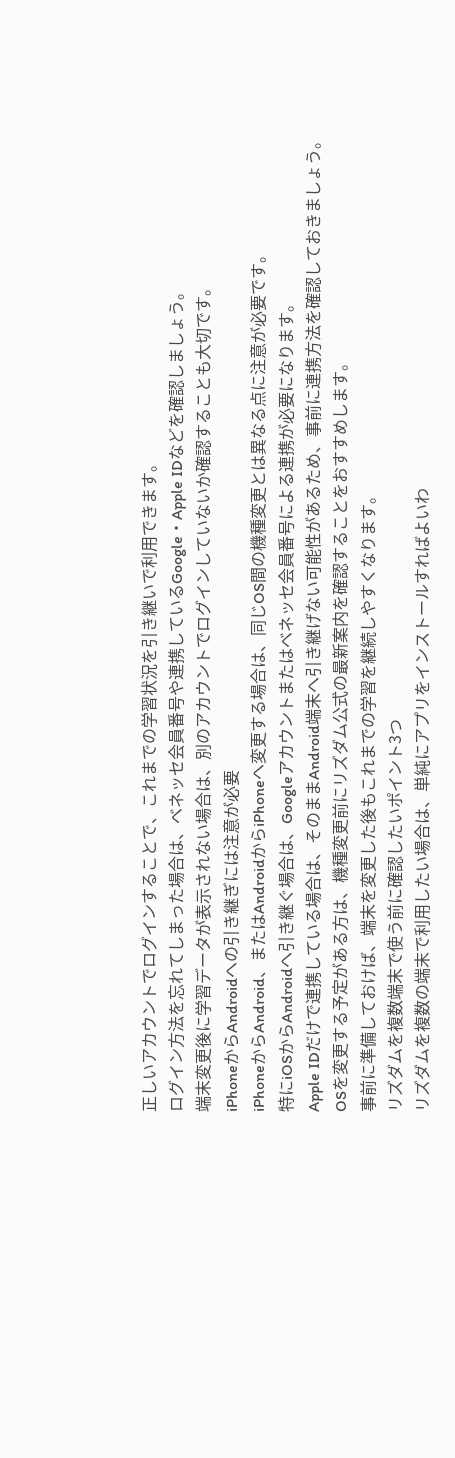正しいアカウントでログインすることで、これまでの学習状況を引き継いで利用できます。
ログイン方法を忘れてしまった場合は、ベネッセ会員番号や連携しているGoogle・Apple IDなどを確認しましょう。
端末変更後に学習データが表示されない場合は、別のアカウントでログインしていないか確認することも大切です。
iPhoneからAndroidへの引き継ぎには注意が必要
iPhoneからAndroid、またはAndroidからiPhoneへ変更する場合は、同じOS間の機種変更とは異なる点に注意が必要です。
特にiOSからAndroidへ引き継ぐ場合は、Googleアカウントまたはベネッセ会員番号による連携が必要になります。
Apple IDだけで連携している場合は、そのままAndroid端末へ引き継げない可能性があるため、事前に連携方法を確認しておきましょう。
OSを変更する予定がある方は、機種変更前にリズダム公式の最新案内を確認することをおすすめします。
事前に準備しておけば、端末を変更した後もこれまでの学習を継続しやすくなります。
リズダムを複数端末で使う前に確認したいポイント3つ
リズダムを複数の端末で利用したい場合は、単純にアプリをインストールすればよいわ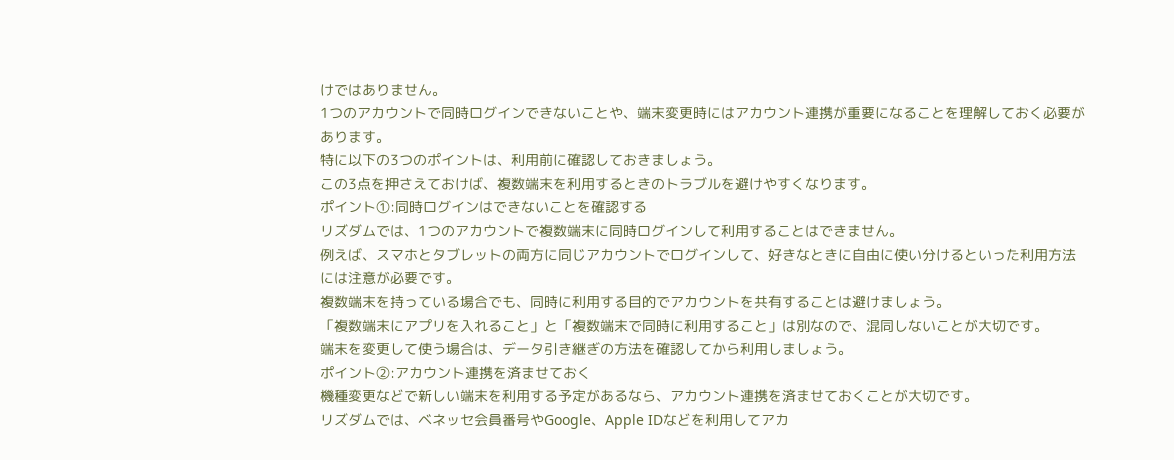けではありません。
1つのアカウントで同時ログインできないことや、端末変更時にはアカウント連携が重要になることを理解しておく必要があります。
特に以下の3つのポイントは、利用前に確認しておきましょう。
この3点を押さえておけば、複数端末を利用するときのトラブルを避けやすくなります。
ポイント①:同時ログインはできないことを確認する
リズダムでは、1つのアカウントで複数端末に同時ログインして利用することはできません。
例えば、スマホとタブレットの両方に同じアカウントでログインして、好きなときに自由に使い分けるといった利用方法には注意が必要です。
複数端末を持っている場合でも、同時に利用する目的でアカウントを共有することは避けましょう。
「複数端末にアプリを入れること」と「複数端末で同時に利用すること」は別なので、混同しないことが大切です。
端末を変更して使う場合は、データ引き継ぎの方法を確認してから利用しましょう。
ポイント②:アカウント連携を済ませておく
機種変更などで新しい端末を利用する予定があるなら、アカウント連携を済ませておくことが大切です。
リズダムでは、ベネッセ会員番号やGoogle、Apple IDなどを利用してアカ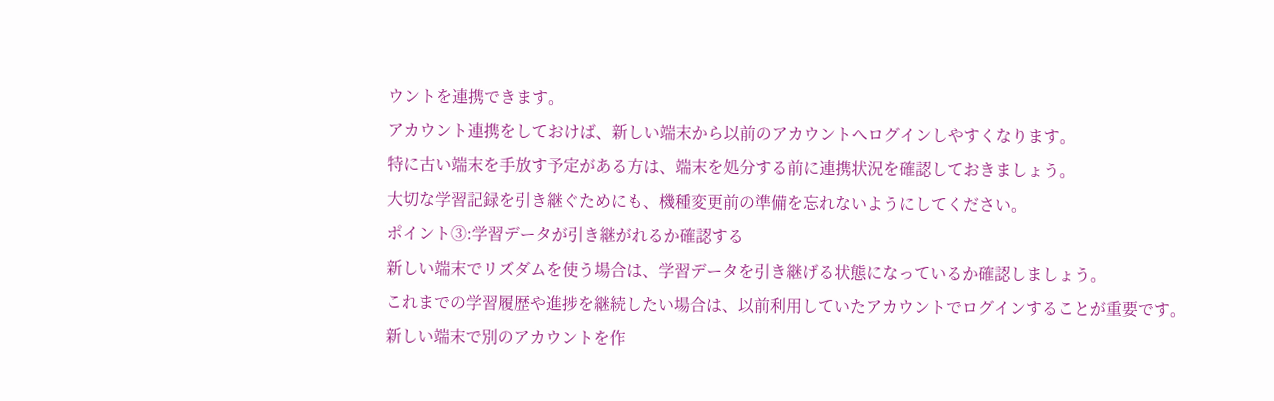ウントを連携できます。
アカウント連携をしておけば、新しい端末から以前のアカウントへログインしやすくなります。
特に古い端末を手放す予定がある方は、端末を処分する前に連携状況を確認しておきましょう。
大切な学習記録を引き継ぐためにも、機種変更前の準備を忘れないようにしてください。
ポイント③:学習データが引き継がれるか確認する
新しい端末でリズダムを使う場合は、学習データを引き継げる状態になっているか確認しましょう。
これまでの学習履歴や進捗を継続したい場合は、以前利用していたアカウントでログインすることが重要です。
新しい端末で別のアカウントを作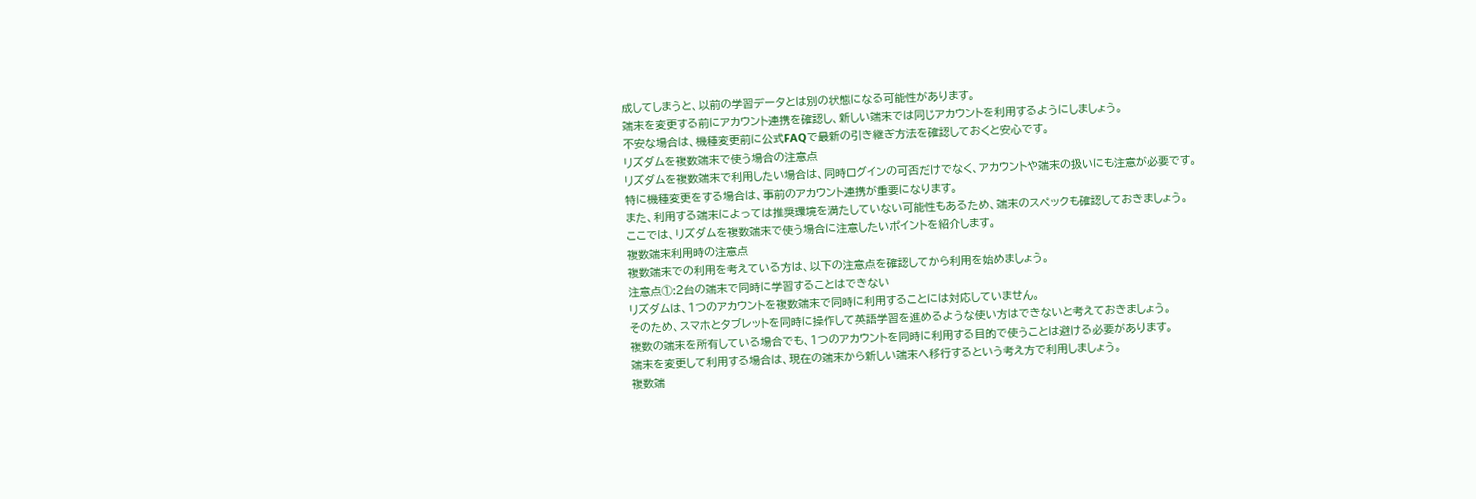成してしまうと、以前の学習データとは別の状態になる可能性があります。
端末を変更する前にアカウント連携を確認し、新しい端末では同じアカウントを利用するようにしましょう。
不安な場合は、機種変更前に公式FAQで最新の引き継ぎ方法を確認しておくと安心です。
リズダムを複数端末で使う場合の注意点
リズダムを複数端末で利用したい場合は、同時ログインの可否だけでなく、アカウントや端末の扱いにも注意が必要です。
特に機種変更をする場合は、事前のアカウント連携が重要になります。
また、利用する端末によっては推奨環境を満たしていない可能性もあるため、端末のスペックも確認しておきましょう。
ここでは、リズダムを複数端末で使う場合に注意したいポイントを紹介します。
複数端末利用時の注意点
複数端末での利用を考えている方は、以下の注意点を確認してから利用を始めましょう。
注意点①:2台の端末で同時に学習することはできない
リズダムは、1つのアカウントを複数端末で同時に利用することには対応していません。
そのため、スマホとタブレットを同時に操作して英語学習を進めるような使い方はできないと考えておきましょう。
複数の端末を所有している場合でも、1つのアカウントを同時に利用する目的で使うことは避ける必要があります。
端末を変更して利用する場合は、現在の端末から新しい端末へ移行するという考え方で利用しましょう。
複数端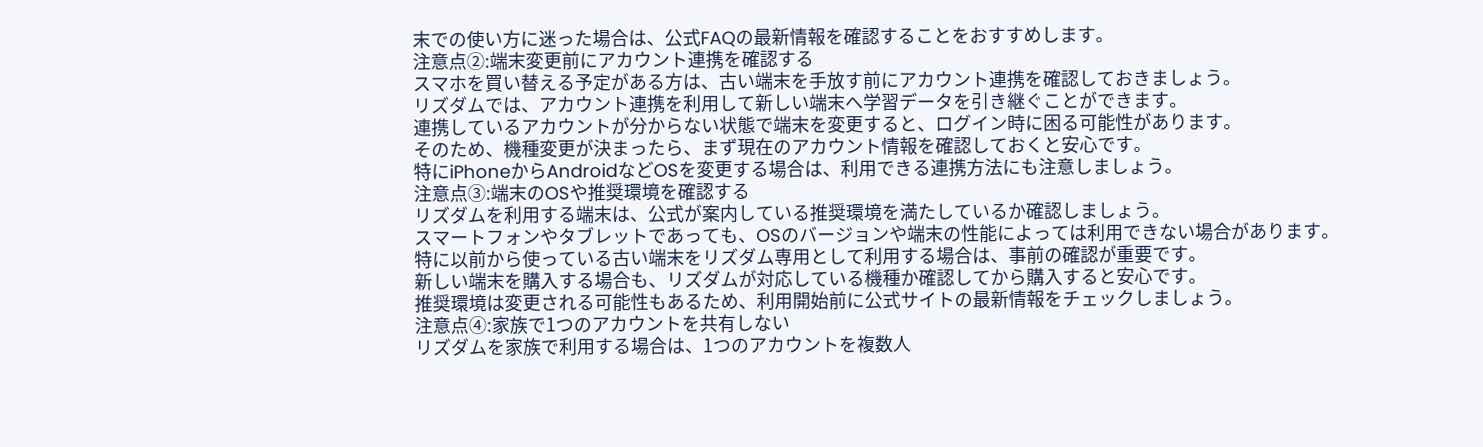末での使い方に迷った場合は、公式FAQの最新情報を確認することをおすすめします。
注意点②:端末変更前にアカウント連携を確認する
スマホを買い替える予定がある方は、古い端末を手放す前にアカウント連携を確認しておきましょう。
リズダムでは、アカウント連携を利用して新しい端末へ学習データを引き継ぐことができます。
連携しているアカウントが分からない状態で端末を変更すると、ログイン時に困る可能性があります。
そのため、機種変更が決まったら、まず現在のアカウント情報を確認しておくと安心です。
特にiPhoneからAndroidなどOSを変更する場合は、利用できる連携方法にも注意しましょう。
注意点③:端末のOSや推奨環境を確認する
リズダムを利用する端末は、公式が案内している推奨環境を満たしているか確認しましょう。
スマートフォンやタブレットであっても、OSのバージョンや端末の性能によっては利用できない場合があります。
特に以前から使っている古い端末をリズダム専用として利用する場合は、事前の確認が重要です。
新しい端末を購入する場合も、リズダムが対応している機種か確認してから購入すると安心です。
推奨環境は変更される可能性もあるため、利用開始前に公式サイトの最新情報をチェックしましょう。
注意点④:家族で1つのアカウントを共有しない
リズダムを家族で利用する場合は、1つのアカウントを複数人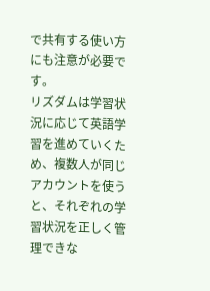で共有する使い方にも注意が必要です。
リズダムは学習状況に応じて英語学習を進めていくため、複数人が同じアカウントを使うと、それぞれの学習状況を正しく管理できな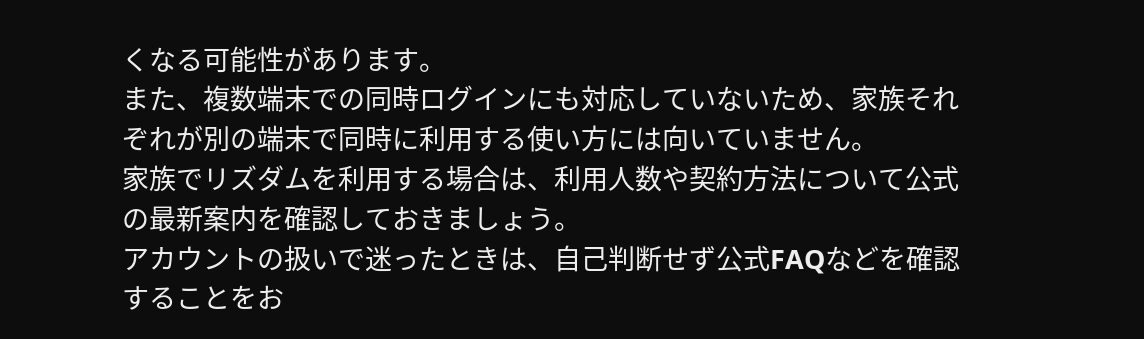くなる可能性があります。
また、複数端末での同時ログインにも対応していないため、家族それぞれが別の端末で同時に利用する使い方には向いていません。
家族でリズダムを利用する場合は、利用人数や契約方法について公式の最新案内を確認しておきましょう。
アカウントの扱いで迷ったときは、自己判断せず公式FAQなどを確認することをお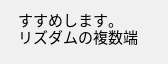すすめします。
リズダムの複数端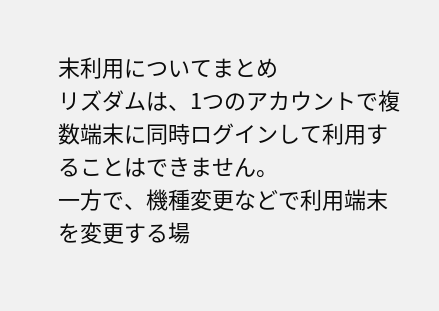末利用についてまとめ
リズダムは、1つのアカウントで複数端末に同時ログインして利用することはできません。
一方で、機種変更などで利用端末を変更する場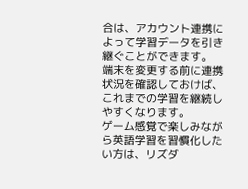合は、アカウント連携によって学習データを引き継ぐことができます。
端末を変更する前に連携状況を確認しておけば、これまでの学習を継続しやすくなります。
ゲーム感覚で楽しみながら英語学習を習慣化したい方は、リズダ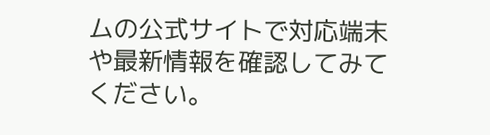ムの公式サイトで対応端末や最新情報を確認してみてください。